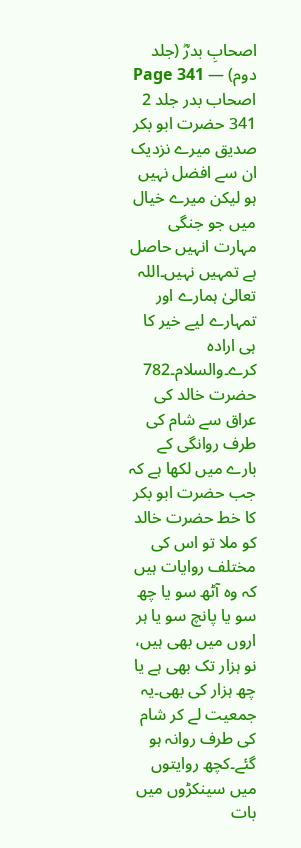اصحابِ بدرؓ (جلد دوم) — Page 341
اصحاب بدر جلد 2 341 حضرت ابو بکر صدیق میرے نزدیک ان سے افضل نہیں ہو لیکن میرے خیال میں جو جنگی مہارت انہیں حاصل ہے تمہیں نہیں۔اللہ تعالیٰ ہمارے اور تمہارے لیے خیر کا ہی ارادہ کرے۔والسلام۔782 حضرت خالد کی عراق سے شام کی طرف روانگی کے بارے میں لکھا ہے کہ جب حضرت ابو بکر کا خط حضرت خالد کو ملا تو اس کی مختلف روایات ہیں کہ وہ آٹھ سو یا چھ سو یا پانچ سو یا ہر اروں میں بھی ہیں، نو ہزار تک بھی ہے یا چھ ہزار کی بھی۔یہ جمعیت لے کر شام کی طرف روانہ ہو گئے۔کچھ روایتوں میں سینکڑوں میں بات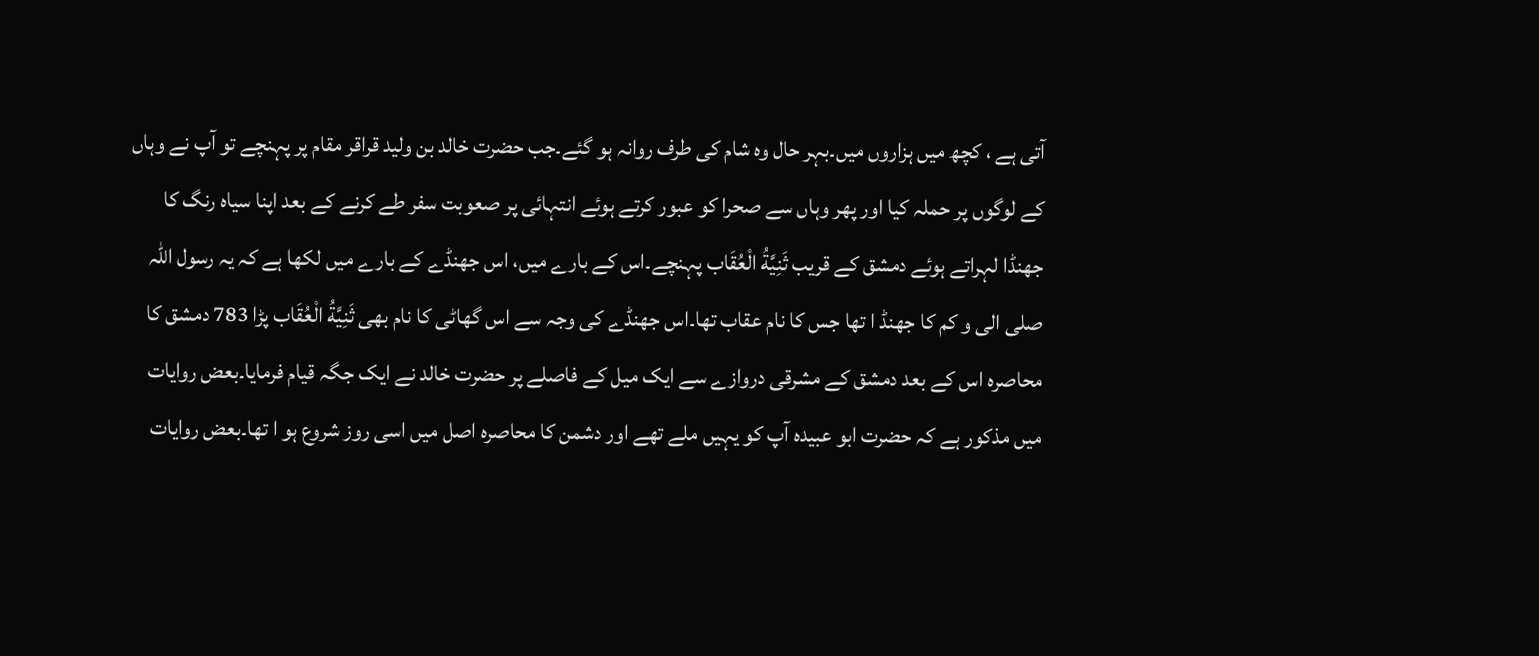آتی ہے ، کچھ میں ہزاروں میں۔بہر حال وہ شام کی طرف روانہ ہو گئے۔جب حضرت خالد بن ولید قراقر مقام پر پہنچے تو آپ نے وہاں کے لوگوں پر حملہ کیا اور پھر وہاں سے صحرا کو عبور کرتے ہوئے انتہائی پر صعوبت سفر طے کرنے کے بعد اپنا سیاہ رنگ کا جھنڈا لہراتے ہوئے دمشق کے قریب ثَنِيَّةُ الْعُقَاب پہنچے۔اس کے بارے میں، اس جھنڈے کے بارے میں لکھا ہے کہ یہ رسول اللہ صلی الی و کم کا جھنڈ ا تھا جس کا نام عقاب تھا۔اس جھنڈے کی وجہ سے اس گھاٹی کا نام بھی ثَنِيَّةُ الْعُقَاب پڑا 783 دمشق کا محاصرہ اس کے بعد دمشق کے مشرقی دروازے سے ایک میل کے فاصلے پر حضرت خالد نے ایک جگہ قیام فرمایا۔بعض روایات میں مذکور ہے کہ حضرت ابو عبیدہ آپ کو یہیں ملے تھے اور دشمن کا محاصرہ اصل میں اسی روز شروع ہو ا تھا۔بعض روایات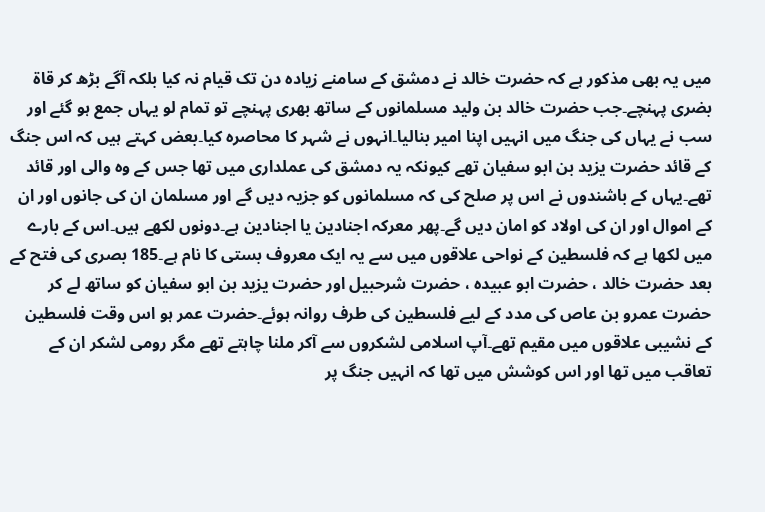میں یہ بھی مذکور ہے کہ حضرت خالد نے دمشق کے سامنے زیادہ دن تک قیام نہ کیا بلکہ آگے بڑھ کر قاة بضری پہنچے۔جب حضرت خالد بن ولید مسلمانوں کے ساتھ بھری پہنچے تو تمام لو یہاں جمع ہو گئے اور سب نے یہاں کی جنگ میں انہیں اپنا امیر بنالیا۔انہوں نے شہر کا محاصرہ کیا۔بعض کہتے ہیں کہ اس جنگ کے قائد حضرت یزید بن ابو سفیان تھے کیونکہ یہ دمشق کی عملداری میں تھا جس کے وہ والی اور قائد تھے۔یہاں کے باشندوں نے اس پر صلح کی کہ مسلمانوں کو جزیہ دیں گے اور مسلمان ان کی جانوں اور ان کے اموال اور ان کی اولاد کو امان دیں گے۔پھر معرکہ اجنادين یا اجنادین ہے۔دونوں لکھے ہیں۔اس کے بارے میں لکھا ہے کہ فلسطین کے نواحی علاقوں میں سے یہ ایک معروف بستی کا نام ہے۔185 بصری کی فتح کے بعد حضرت خالد ، حضرت ابو عبیدہ ، حضرت شرحبیل اور حضرت یزید بن ابو سفیان کو ساتھ لے کر حضرت عمرو بن عاص کی مدد کے لیے فلسطین کی طرف روانہ ہوئے۔حضرت عمر ہو اس وقت فلسطین کے نشیبی علاقوں میں مقیم تھے۔آپ اسلامی لشکروں سے آکر ملنا چاہتے تھے مگر رومی لشکر ان کے تعاقب میں تھا اور اس کوشش میں تھا کہ انہیں جنگ پر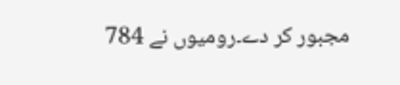مجبور کر دے۔رومیوں نے 784